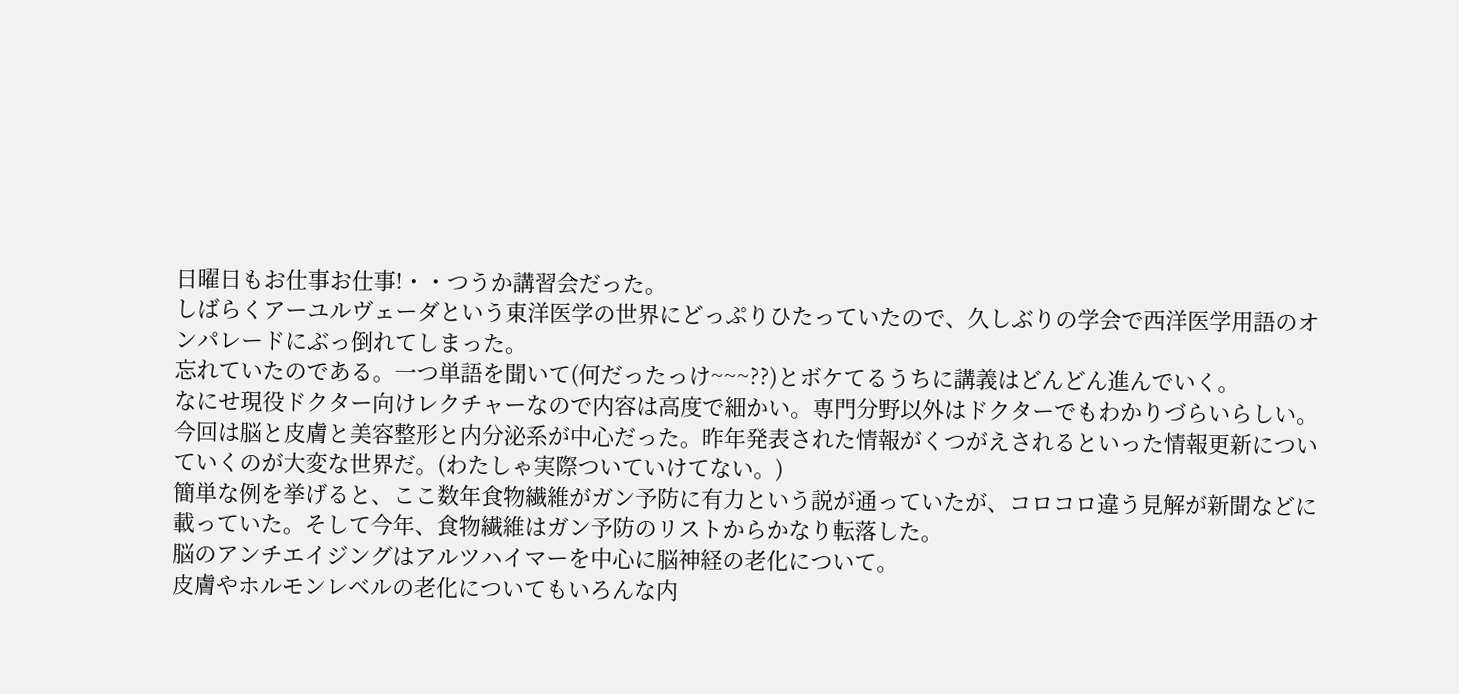日曜日もお仕事お仕事!・・つうか講習会だった。
しばらくアーユルヴェーダという東洋医学の世界にどっぷりひたっていたので、久しぶりの学会で西洋医学用語のオンパレードにぶっ倒れてしまった。
忘れていたのである。一つ単語を聞いて(何だったっけ~~~??)とボケてるうちに講義はどんどん進んでいく。
なにせ現役ドクター向けレクチャーなので内容は高度で細かい。専門分野以外はドクターでもわかりづらいらしい。
今回は脳と皮膚と美容整形と内分泌系が中心だった。昨年発表された情報がくつがえされるといった情報更新についていくのが大変な世界だ。(わたしゃ実際ついていけてない。)
簡単な例を挙げると、ここ数年食物繊維がガン予防に有力という説が通っていたが、コロコロ違う見解が新聞などに載っていた。そして今年、食物繊維はガン予防のリストからかなり転落した。
脳のアンチエイジングはアルツハイマーを中心に脳神経の老化について。
皮膚やホルモンレベルの老化についてもいろんな内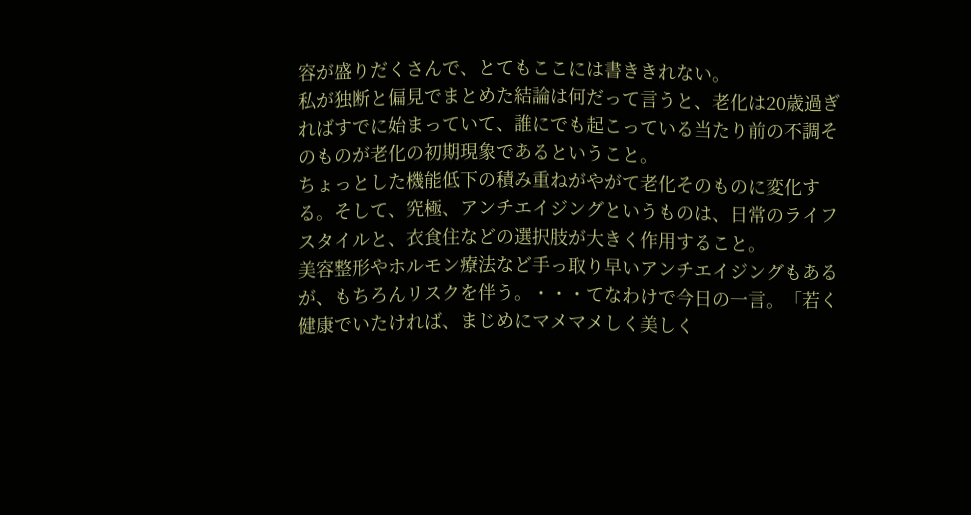容が盛りだくさんで、とてもここには書ききれない。
私が独断と偏見でまとめた結論は何だって言うと、老化は20歳過ぎればすでに始まっていて、誰にでも起こっている当たり前の不調そのものが老化の初期現象であるということ。
ちょっとした機能低下の積み重ねがやがて老化そのものに変化する。そして、究極、アンチエイジングというものは、日常のライフスタイルと、衣食住などの選択肢が大きく作用すること。
美容整形やホルモン療法など手っ取り早いアンチエイジングもあるが、もちろんリスクを伴う。・・・てなわけで今日の一言。「若く健康でいたければ、まじめにマメマメしく美しく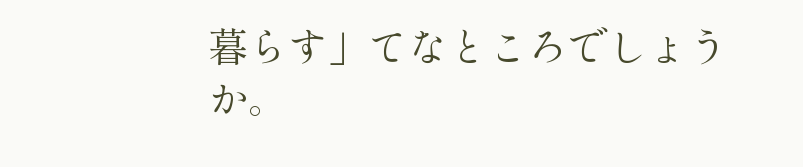暮らす」てなところでしょうか。